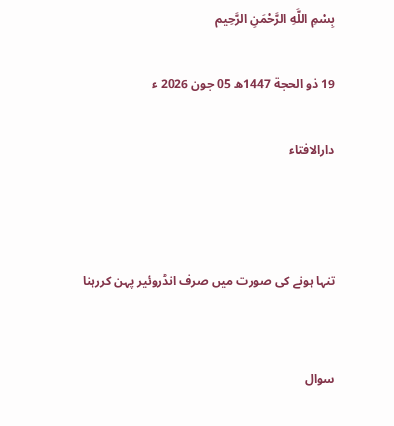بِسْمِ اللَّهِ الرَّحْمَنِ الرَّحِيم

19 ذو الحجة 1447ھ 05 جون 2026 ء

دارالافتاء



تنہا ہونے کی صورت میں صرف انڈروئیر پہن کررہنا


سوال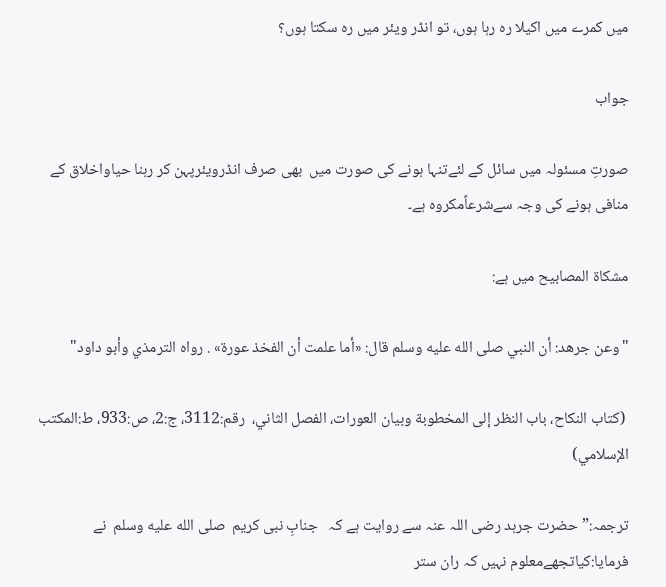میں کمرے میں اکیلا رہ رہا ہوں، تو انڈر ویئر میں رہ سکتا ہوں؟

جواب

صورتِ مسئولہ میں سائل کے لئےتنہا ہونے کی صورت میں  بھی صرف انڈرویئرپہن کر رہنا حیاواخلاق کے منافی ہونے کی وجہ سےشرعاًمکروہ ہے۔

مشکاۃ المصابیح میں ہے:

"وعن جرهد: أن النبي صلى الله عليه وسلم قال: «أما ‌علمت ‌أن ‌الفخذ ‌عورة» . رواه الترمذي وأبو داود"

 (كتاب النكاح، ‌‌باب النظر إلى المخطوبة وبيان العورات، ‌‌الفصل الثاني،  رقم:3112، ج:2، ص:933، ط:المكتب الإسلامي)

ترجمہ:”حضرت جرہد رضی اللہ عنہ سے روایت ہے کہ   جنابِ نبی کریم  صلى الله عليه وسلم  نے فرمایا:کیاتجھےمعلوم نہیں کہ ران ستر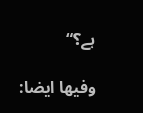ہے؟“

وفيھا ایضا: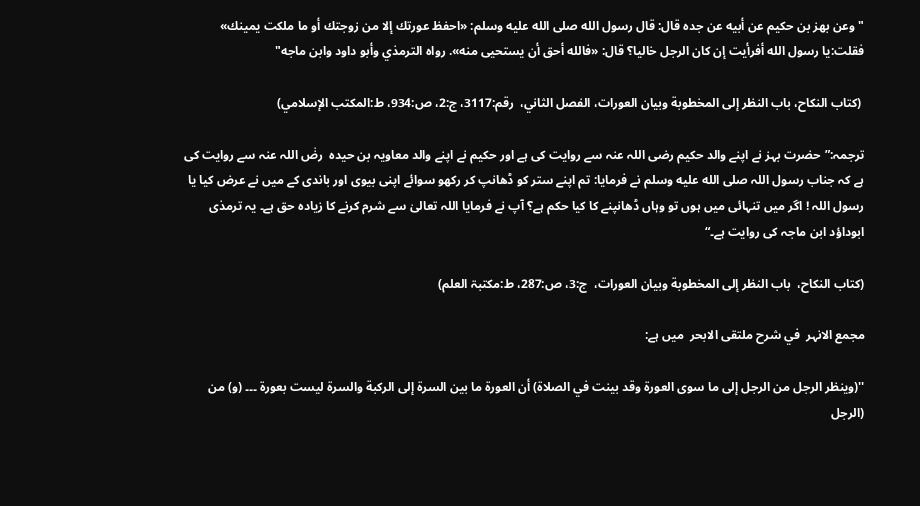"وعن بھز بن حكيم عن أبيه عن جده قال: قال رسول الله صلى الله عليه وسلم: «احفظ ‌عورتك إلا من زوجتك أو ما ملكت يمينك» فقلت:يا رسول الله أفرأيت إن كان الرجل خاليا؟ قال: «فالله أحق أن يستحيى منه». رواه الترمذي وأبو داود وابن ماجه"

 (كتاب النكاح، ‌‌باب النظر إلى المخطوبة وبيان العورات، ‌‌الفصل الثاني،  رقم:3117، ج:2، ص:934، ط:المكتب الإسلامي)

ترجمہ:”حضرت بہز نے اپنے والد حکیم رضی اللہ عنہ سے روایت کی ہے اور حکیم نے اپنے والد معاویہ بن حیدہ  رضٰ اللہ عنہ سے روایت کی ہے کہ جناب رسول اللہ صلى الله عليه وسلم نے فرمایا: تم اپنے ستر کو ڈھانپ کر رکھو سوائے اپنی بیوی اور باندی کے میں نے عرض کیا یا رسول اللہ ! اگر میں تنہائی میں ہوں تو وہاں ڈھانپنے کا کیا حکم ہے؟ آپ نے فرمایا اللہ تعالیٰ سے شرم کرنے کا زیادہ حق ہے۔ یہ ترمذی ابوداؤد ابن ماجہ کی روایت ہے۔“

(کتاب النکاح،  ‌‌باب النظر إلى المخطوبة وبيان العورات،  ج:3، ص:287، ط:مکتبۃ العلم)

مجمع الانہر  في شرح ملتقی الابحر  میں ہے:

''(وينظر الرجل من الرجل إلى ما سوى العورة وقد بينت في الصلاة) أن العورة ما بين السرة إلى الركبة والسرة ليست بعورة ۔۔۔ (و) من (الرجل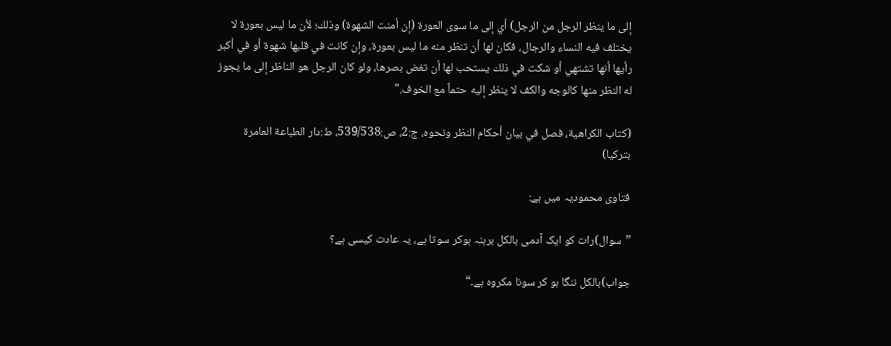إلى ما ينظر الرجل من الرجل) أي إلى ما سوى العورة (إن أمنت الشهوة) وذلك؛ لأن ما ليس بعورة لا يختلف فيه النساء والرجال، فكان لها أن تنظر منه ما ليس بعورة، وإن كانت في قلبها شهوة أو في أكبر رأيها أنها تشتهي أو شكت في ذلك يستحب لها أن تغض بصرها، ولو كان الرجل هو الناظر إلى ما يجوز له النظر منها كالوجه والكف لا ينظر إليه حتماً مع الخوف."

(كتاب الكراهية، فصل في بيان أحكام النظر ونحوه، ج:2، ص:539/538، ط:دار الطباعة العامرة بتركيا)

فتاوی محمودیہ میں ہے:

”سوال)رات کو ایک آدمی بالکل برہنہ ہوکر سوتا ہے، یہ عادت کیسی ہے؟

جواب)بالکل ننگا ہو کر سونا مکروہ ہے۔“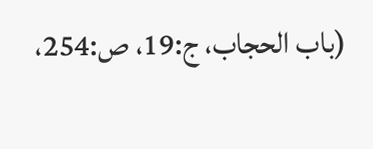(باب الحجاب، ج:19، ص:254،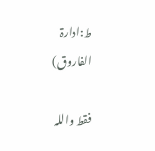ط:ادارۃ الفاروق)

فقط واللہ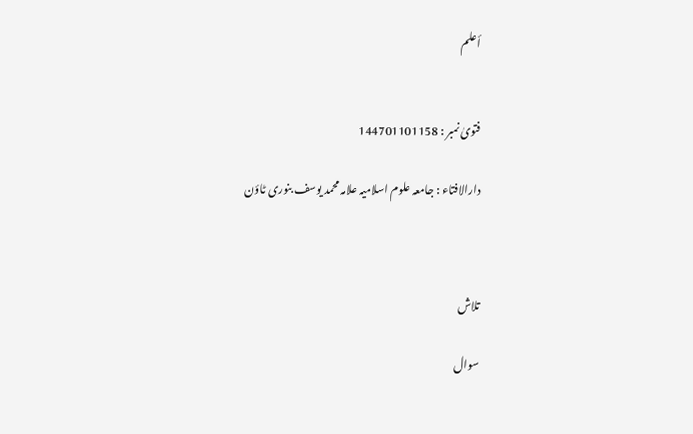أعلم


فتویٰ نمبر : 144701101158

دارالافتاء : جامعہ علوم اسلامیہ علامہ محمد یوسف بنوری ٹاؤن



تلاش

سوال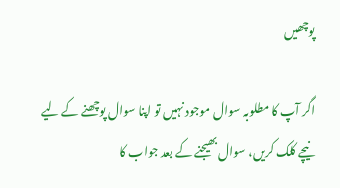پوچھیں

اگر آپ کا مطلوبہ سوال موجود نہیں تو اپنا سوال پوچھنے کے لیے نیچے کلک کریں، سوال بھیجنے کے بعد جواب کا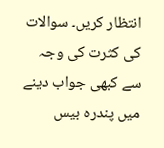انتظار کریں۔ سوالات کی کثرت کی وجہ سے کبھی جواب دینے میں پندرہ بیس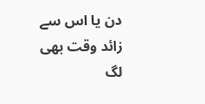دن یا اس سے زائد وقت بھی لگ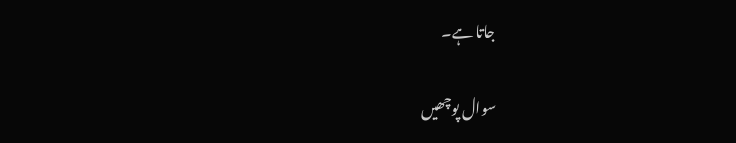جاتا ہے۔

سوال پوچھیں